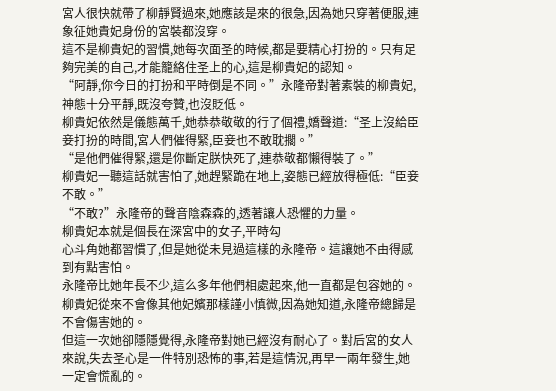宮人很快就帶了柳靜賢過來,她應該是來的很急,因為她只穿著便服,連象征她貴妃身份的宮裝都沒穿。
這不是柳貴妃的習慣,她每次面圣的時候,都是要精心打扮的。只有足夠完美的自己,才能籠絡住圣上的心,這是柳貴妃的認知。
“阿靜,你今日的打扮和平時倒是不同。”永隆帝對著素裝的柳貴妃,神態十分平靜,既沒夸贊,也沒貶低。
柳貴妃依然是儀態萬千,她恭恭敬敬的行了個禮,嬌聲道:“圣上沒給臣妾打扮的時間,宮人們催得緊,臣妾也不敢耽擱。”
“是他們催得緊,還是你斷定朕快死了,連恭敬都懶得裝了。”
柳貴妃一聽這話就害怕了,她趕緊跪在地上,姿態已經放得極低:“臣妾不敢。”
“不敢?”永隆帝的聲音陰森森的,透著讓人恐懼的力量。
柳貴妃本就是個長在深宮中的女子,平時勾
心斗角她都習慣了,但是她從未見過這樣的永隆帝。這讓她不由得感到有點害怕。
永隆帝比她年長不少,這么多年他們相處起來,他一直都是包容她的。柳貴妃從來不會像其他妃嬪那樣謹小慎微,因為她知道,永隆帝總歸是不會傷害她的。
但這一次她卻隱隱覺得,永隆帝對她已經沒有耐心了。對后宮的女人來說,失去圣心是一件特別恐怖的事,若是這情況,再早一兩年發生,她一定會慌亂的。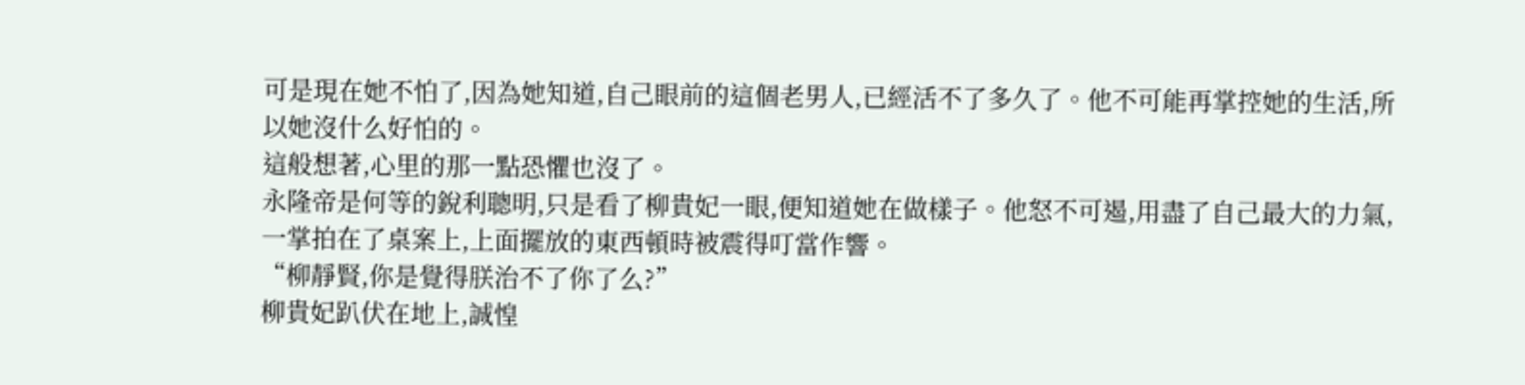可是現在她不怕了,因為她知道,自己眼前的這個老男人,已經活不了多久了。他不可能再掌控她的生活,所以她沒什么好怕的。
這般想著,心里的那一點恐懼也沒了。
永隆帝是何等的銳利聰明,只是看了柳貴妃一眼,便知道她在做樣子。他怒不可遏,用盡了自己最大的力氣,一掌拍在了桌案上,上面擺放的東西頓時被震得叮當作響。
“柳靜賢,你是覺得朕治不了你了么?”
柳貴妃趴伏在地上,誠惶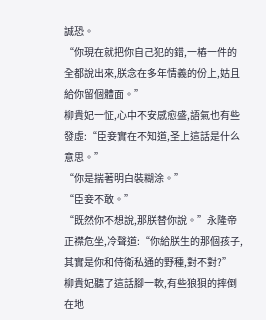誠恐。
“你現在就把你自己犯的錯,一樁一件的全都說出來,朕念在多年情義的份上,姑且給你留個體面。”
柳貴妃一怔,心中不安感愈盛,語氣也有些發虛:“臣妾實在不知道,圣上這話是什么意思。”
“你是揣著明白裝糊涂。”
“臣妾不敢。”
“既然你不想說,那朕替你說。”永隆帝正襟危坐,冷聲道:“你給朕生的那個孩子,其實是你和侍衛私通的野種,對不對?”
柳貴妃聽了這話腳一軟,有些狼狽的摔倒在地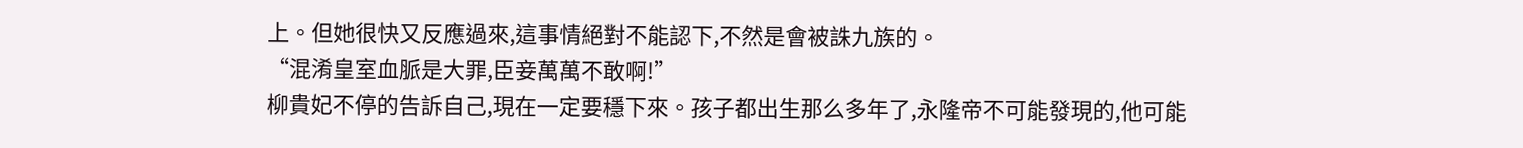上。但她很快又反應過來,這事情絕對不能認下,不然是會被誅九族的。
“混淆皇室血脈是大罪,臣妾萬萬不敢啊!”
柳貴妃不停的告訴自己,現在一定要穩下來。孩子都出生那么多年了,永隆帝不可能發現的,他可能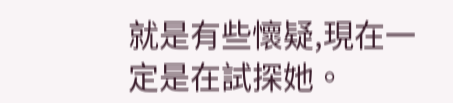就是有些懷疑,現在一定是在試探她。